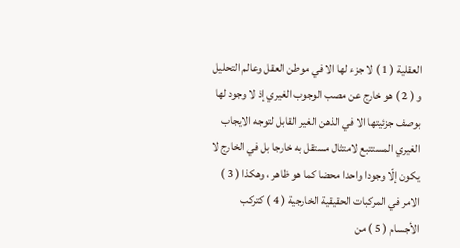العقلية ( 1 ) لا جزء لها الا في موطن العقل وعالم التحليل و ( 2 ) هو خارج عن مصب الوجوب الغيري إذ لا وجود لها بوصف جزئيتها الا في الذهن الغير القابل لتوجه الايجاب الغيري المستتبع لامتثال مستقل به خارجا بل في الخارج لا يكون إلّا وجودا واحدا محضا كما هو ظاهر ، وهكذا ( 3 ) الامر في المركبات الحقيقية الخارجية ( 4 ) كتركب الأجسام ( 5 ) من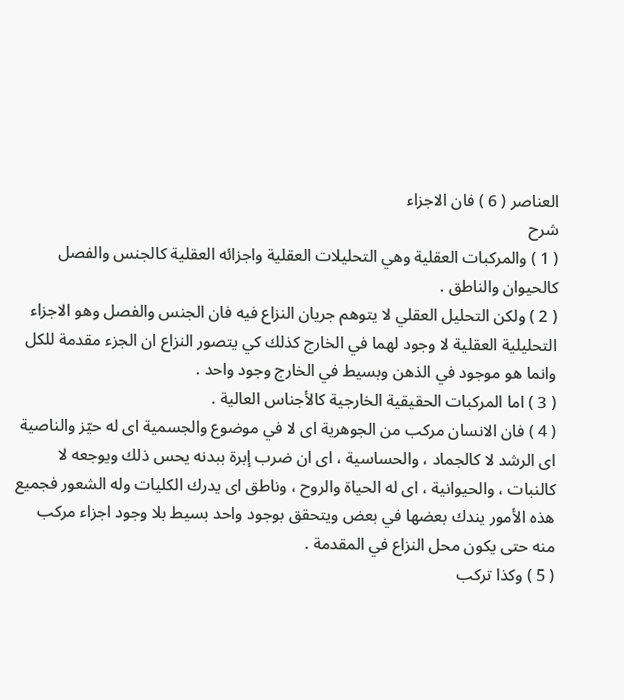العناصر ( 6 ) فان الاجزاء
شرح
( 1 ) والمركبات العقلية وهي التحليلات العقلية واجزائه العقلية كالجنس والفصل كالحيوان والناطق .
( 2 ) ولكن التحليل العقلي لا يتوهم جريان النزاع فيه فان الجنس والفصل وهو الاجزاء التحليلية العقلية لا وجود لهما في الخارج كذلك كي يتصور النزاع ان الجزء مقدمة للكل وانما هو موجود في الذهن وبسيط في الخارج وجود واحد .
( 3 ) اما المركبات الحقيقية الخارجية كالأجناس العالية .
( 4 ) فان الانسان مركب من الجوهرية اى لا في موضوع والجسمية اى له حيّز والناصية اى الرشد لا كالجماد ، والحساسية ، اى ان ضرب إبرة ببدنه يحس ذلك ويوجعه لا كالنبات ، والحيوانية ، اى له الحياة والروح ، وناطق اى يدرك الكليات وله الشعور فجميع هذه الأمور يندك بعضها في بعض ويتحقق بوجود واحد بسيط بلا وجود اجزاء مركب منه حتى يكون محل النزاع في المقدمة .
( 5 ) وكذا تركب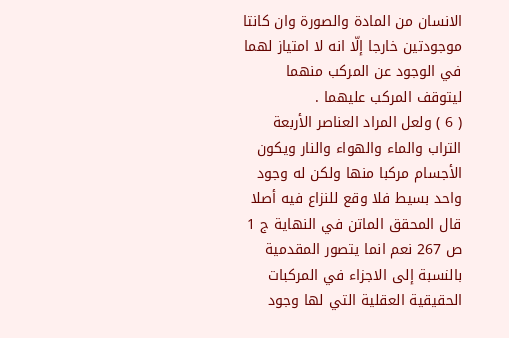الانسان من المادة والصورة وان كانتا موجودتين خارجا إلّا انه لا امتياز لهما في الوجود عن المركب منهما ليتوقف المركب عليهما .
( 6 ) ولعل المراد العناصر الأربعة التراب والماء والهواء والنار ويكون الأجسام مركبا منها ولكن له وجود واحد بسيط فلا وقع للنزاع فيه أصلا قال المحقق الماتن في النهاية ج 1 ص 267 نعم انما يتصور المقدمية بالنسبة إلى الاجزاء في المركبات الحقيقية العقلية التي لها وجود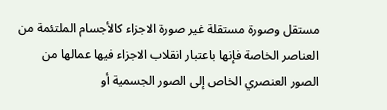مستقل وصورة مستقلة غير صورة الاجزاء كالأجسام الملتئمة من العناصر الخاصة فإنها باعتبار انقلاب الاجزاء فيها عمالها من الصور العنصري الخاص إلى الصور الجسمية أو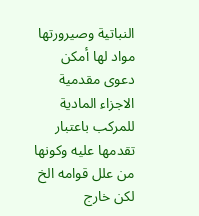النباتية وصيرورتها مواد لها أمكن دعوى مقدمية الاجزاء المادية للمركب باعتبار تقدمها عليه وكونها من علل قوامه الخ لكن خارج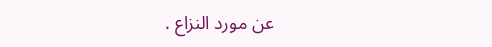عن مورد النزاع .